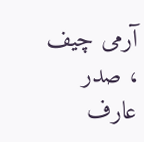آرمی چیف ، صدر عارف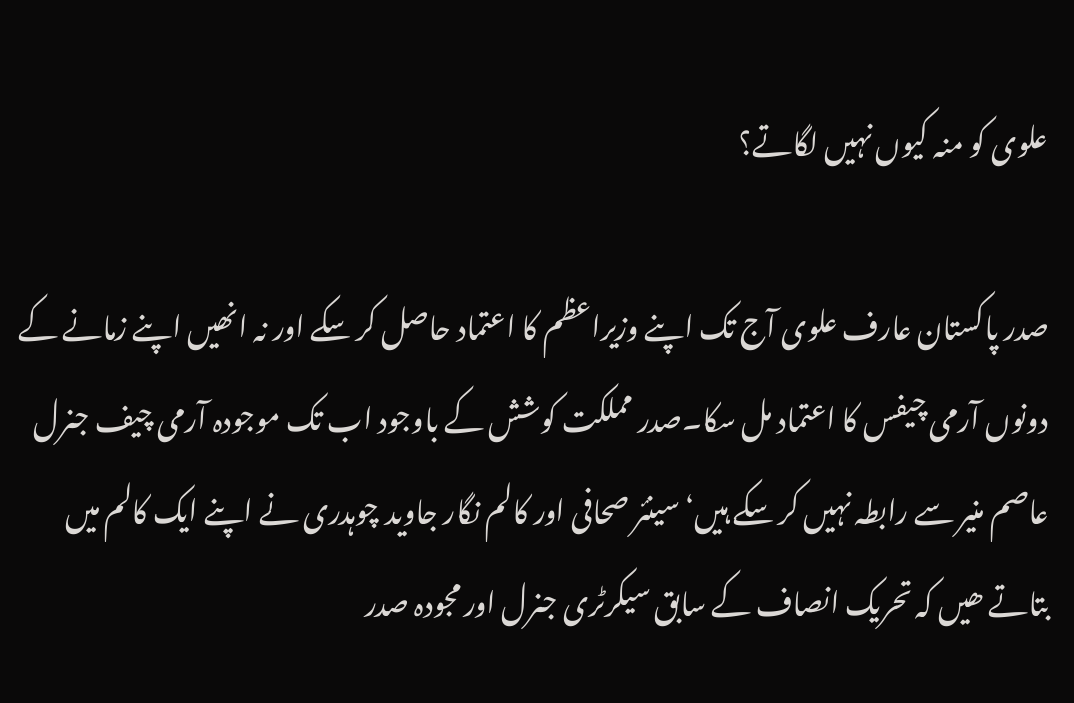علوی کو منہ کیوں نہیں لگاتے؟

صدر پاکستان عارف علوی آج تک اپنے وزیراعظم کا اعتماد حاصل کر سکے اور نہ انھیں اپنے زمانے کے دونوں آرمی چیفس کا اعتماد مل سکا۔صدر مملکت کوشش کے باوجود اب تک موجودہ آرمی چیف جنرل عاصم منیر سے رابطہ نہیں کر سکے ہیں‘ سینئر صحافی اور کالم نگار جاوید چوہدری نے اپنے ایک کالم میں بتاتے ھیں کہ تحریک انصاف کے سابق سیکرٹری جنرل اور مجودہ صدر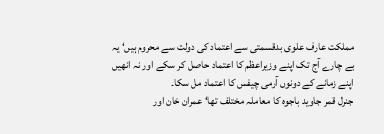مملکت عارف علوی بدقسمتی سے اعتماد کی دولت سے محروم ہیں‘ یہ بے چارے آج تک اپنے وزیراعظم کا اعتماد حاصل کر سکے اور نہ انھیں اپنے زمانے کے دونوں آرمی چیفس کا اعتماد مل سکا۔
جنرل قمر جاوید باجوہ کا معاملہ مختلف تھا‘ عمران خان اور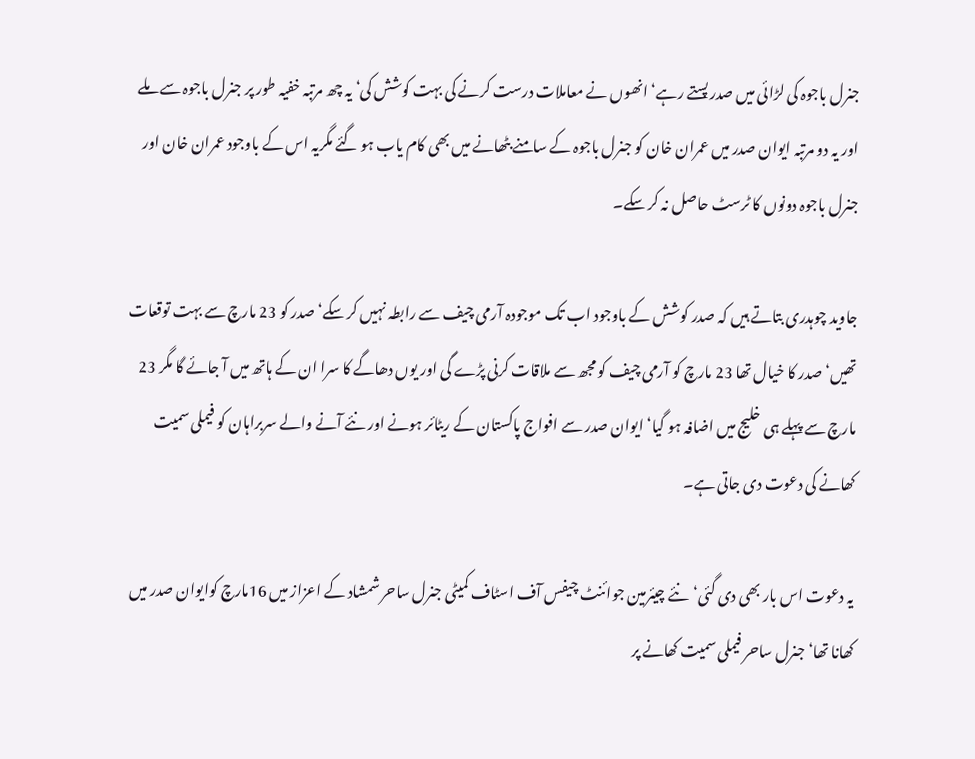جنرل باجوہ کی لڑائی میں صدر پستے رہے‘ انھوں نے معاملات درست کرنے کی بہت کوشش کی‘ یہ چھ مرتبہ خفیہ طور پر جنرل باجوہ سے ملے اور یہ دو مرتبہ ایوان صدر میں عمران خان کو جنرل باجوہ کے سامنے بٹھانے میں بھی کام یاب ہو گئے مگریہ اس کے باوجود عمران خان اور جنرل باجوہ دونوں کا ٹرسٹ حاصل نہ کر سکے۔

جاوید چوہدری بتاتے ہیں کہ صدر کوشش کے باوجود اب تک موجودہ آرمی چیف سے رابطہ نہیں کر سکے‘ صدر کو 23 مارچ سے بہت توقعات تھیں‘ صدر کا خیال تھا 23 مارچ کو آرمی چیف کو مجھ سے ملاقات کرنی پڑے گی اور یوں دھاگے کا سرا ان کے ہاتھ میں آ جائے گا مگر 23 مارچ سے پہلے ہی خلیج میں اضافہ ہو گیا‘ ایوان صدر سے افواج پاکستان کے ریٹائر ہونے اور نئے آنے والے سربراہان کو فیملی سمیت کھانے کی دعوت دی جاتی ہے۔

یہ دعوت اس بار بھی دی گئی‘نئے چیئرمین جوائنٹ چیفس آف اسٹاف کمیٹی جنرل ساحر شمشاد کے اعزاز میں 16مارچ کوایوان صدر میں کھانا تھا‘ جنرل ساحر فیملی سمیت کھانے پر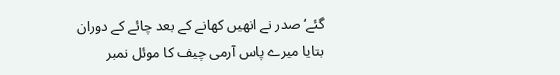گئے‘ صدر نے انھیں کھانے کے بعد چائے کے دوران بتایا میرے پاس آرمی چیف کا موئل نمبر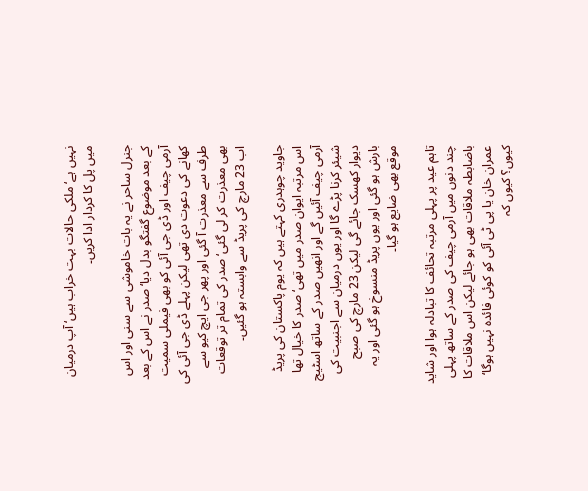نہیں ہے‘ ملکی حالات بہت خراب ہیں‘ آپ درمیان میں پل کا کردار ادا کریں۔

جنرل ساحر نے یہ بات خاموشی سے سنی اور اس کے بعد موضوع گفتگو بدل دیا‘ صدر نے اس کے بعد آرمی چیف اور ڈی جی آئی کو بھی فیملی سمیت کھانے کی دعوت دی تھی لیکن پہلے ڈی جی آئی کی طرف سے معذرت آ گئی اور پھر جی ایچ کیو سے بھی معذرت کر لی گئی‘ صدر کی تمام تر توقعات اب 23 مارچ کی پریڈ سے وابستہ ہو گئیں۔

جاوید چوہدری کہتے ہیں کہ یوم پاکستان کی پریڈ اس مرتبہ ایوان صدر میں تھی‘ صدر کا خیال تھا آرمی چیف آئیں گے اور انھیں صدر کے ساتھ اسٹیج شیئر کرنا پڑے گا اور یوں درمیان سے اجنبیت کی دیوار کھسک جائے گی لیکن 23 مارچ کی صبح بارش ہو گئی اور یوں پریڈ منسوخ ہو گئی اور یہ موقع بھی ضایع ہو گیا۔

تاہم عید پر پہلی مرتبہ تحائف کا تبادلہ ہوا اور شاید چند دنوں میں آرمی چیف کی صدر کے ساتھ پہلی باضابطہ ملاقات بھی ہو جائے لیکن اس ملاقات کا عمران خان یا پی ٹی آئی کو کوئی فائدہ نہیں ہوگا‘ کیوں؟ کیوں کہ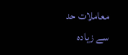معاملات حد سے زیادہ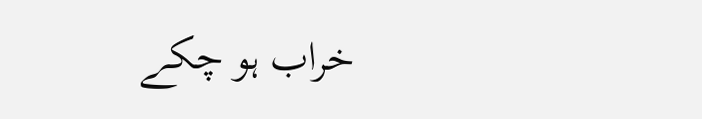خراب ہو چکے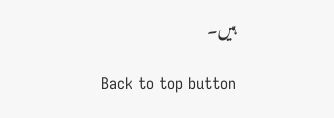ہیں۔

Back to top button